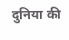दुनिया की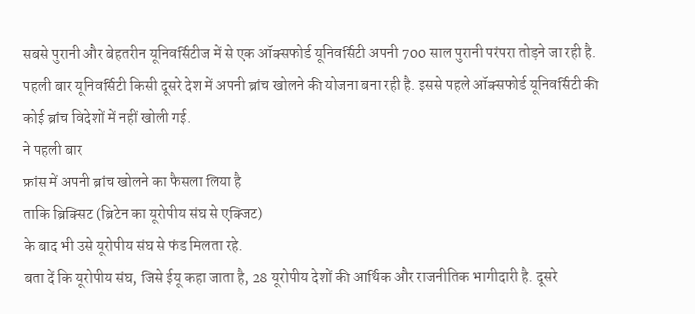सबसे पुरानी और बेहतरीन यूनिवर्सिटीज में से एक ऑक्सफोर्ड यूनिवर्सिटी अपनी 700 साल पुरानी परंपरा तोड़ने जा रही है. पहली बार यूनिवर्सिटी किसी दूसरे देश में अपनी ब्रांच खोलने की योजना बना रही है. इससे पहले ऑक्सफोर्ड यूनिवर्सिटी की कोई ब्रांच विदेशों में नहीं खोली गई.
ने पहली बार
फ्रांस में अपनी ब्रांच खोलने का फैसला लिया है
ताकि ब्रिक्सिट (ब्रिटेन का यूरोपीय संघ से एक्जिट)
के बाद भी उसे यूरोपीय संघ से फंड मिलता रहे.
बता दें कि यूरोपीय संघ, जिसे ईयू कहा जाता है, 28 यूरोपीय देशों की आर्थिक और राजनीतिक भागीदारी है. दूसरे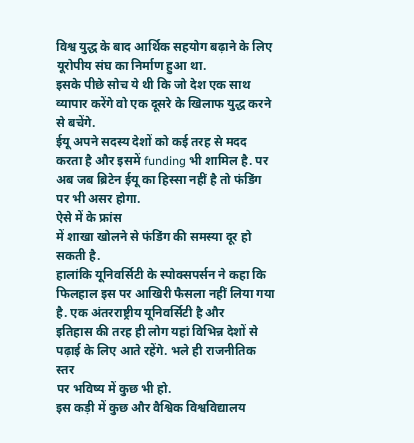विश्व युद्ध के बाद आर्थिक सहयोग बढ़ाने के लिए यूरोपीय संघ का निर्माण हुआ था.
इसके पीछे सोच ये थी कि जो देश एक साथ
व्यापार करेंगे वो एक दूसरे के खिलाफ युद्ध करने
से बचेंगे.
ईयू अपने सदस्य देशों को कई तरह से मदद करता है और इसमें funding भी शामिल है. पर अब जब ब्रिटेन ईयू का हिस्सा नहीं है तो फंडिंग पर भी असर होगा.
ऐसे में के फ्रांस
में शाखा खोलने से फंडिंग की समस्या दूर हो
सकती है.
हालांकि यूनिवर्सिटी के स्पोक्सपर्सन ने कहा कि
फिलहाल इस पर आखिरी फैसला नहीं लिया गया
है. एक अंतरराष्ट्रीय यूनिवर्सिटी है और
इतिहास की तरह ही लोग यहां विभिन्न देशों से
पढ़ाई के लिए आते रहेंगे. भले ही राजनीतिक स्तर
पर भविष्य में कुछ भी हो.
इस कड़ी में कुछ और वैश्विक विश्वविद्यालय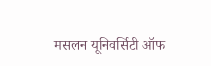मसलन यूनिवर्सिटी ऑफ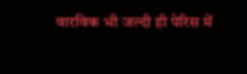वारविक भी जल्दी ही पेरिस में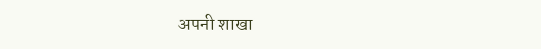अपनी शाखा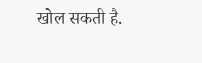खोल सकती है.